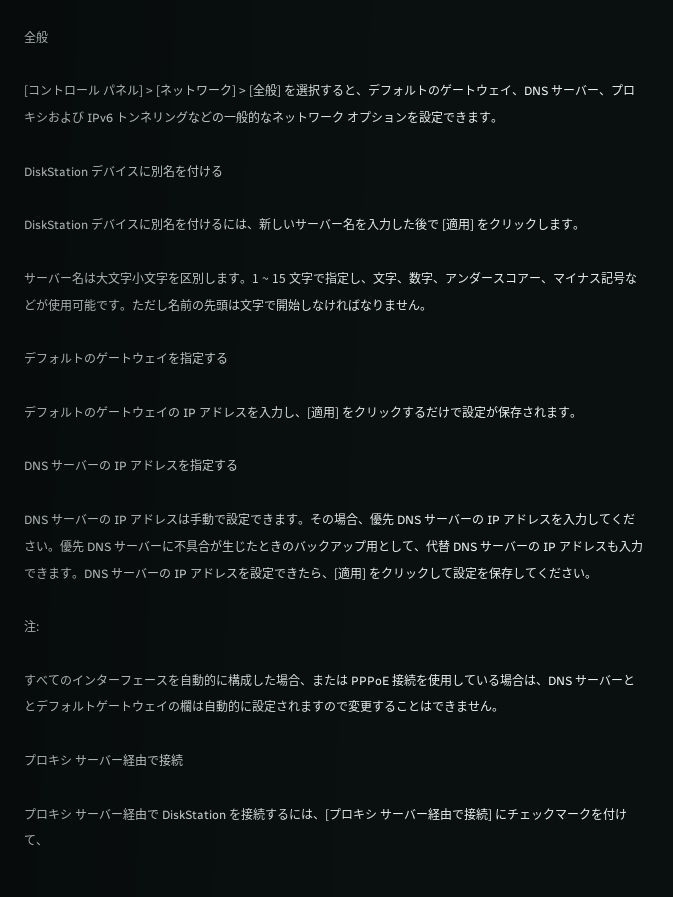全般

[コントロール パネル] > [ネットワーク] > [全般] を選択すると、デフォルトのゲートウェイ、DNS サーバー、プロキシおよび IPv6 トンネリングなどの一般的なネットワーク オプションを設定できます。

DiskStation デバイスに別名を付ける

DiskStation デバイスに別名を付けるには、新しいサーバー名を入力した後で [適用] をクリックします。

サーバー名は大文字小文字を区別します。1 ~ 15 文字で指定し、文字、数字、アンダースコアー、マイナス記号などが使用可能です。ただし名前の先頭は文字で開始しなければなりません。

デフォルトのゲートウェイを指定する

デフォルトのゲートウェイの IP アドレスを入力し、[適用] をクリックするだけで設定が保存されます。

DNS サーバーの IP アドレスを指定する

DNS サーバーの IP アドレスは手動で設定できます。その場合、優先 DNS サーバーの IP アドレスを入力してください。優先 DNS サーバーに不具合が生じたときのバックアップ用として、代替 DNS サーバーの IP アドレスも入力できます。DNS サーバーの IP アドレスを設定できたら、[適用] をクリックして設定を保存してください。

注:

すべてのインターフェースを自動的に構成した場合、または PPPoE 接続を使用している場合は、DNS サーバーととデフォルトゲートウェイの欄は自動的に設定されますので変更することはできません。

プロキシ サーバー経由で接続

プロキシ サーバー経由で DiskStation を接続するには、[プロキシ サーバー経由で接続] にチェックマークを付けて、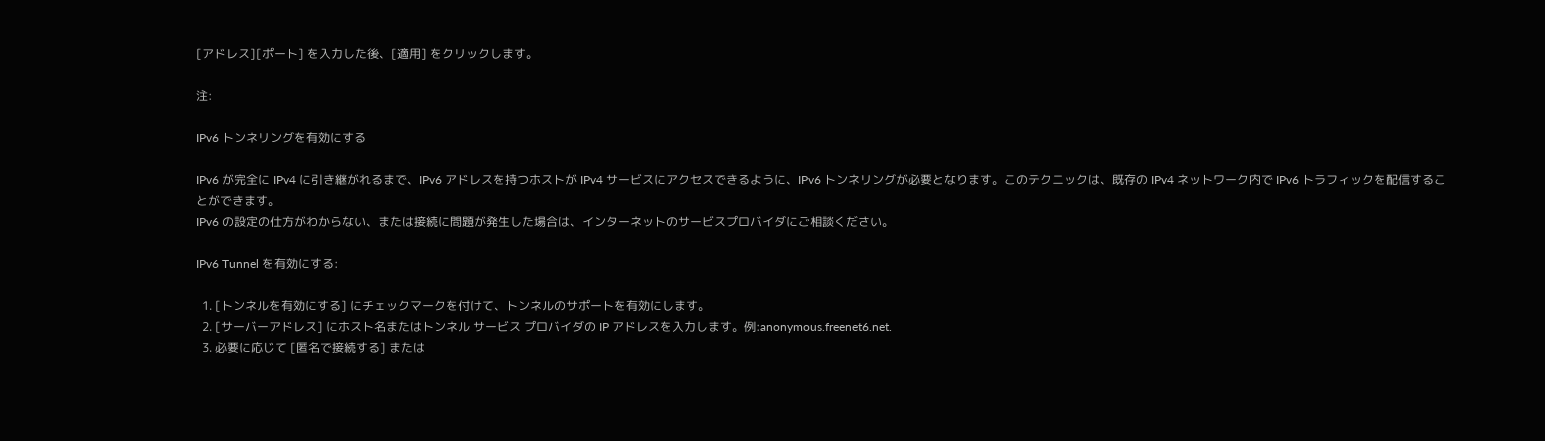[アドレス][ポート] を入力した後、[適用] をクリックします。

注:

IPv6 トンネリングを有効にする

IPv6 が完全に IPv4 に引き継がれるまで、IPv6 アドレスを持つホストが IPv4 サービスにアクセスできるように、IPv6 トンネリングが必要となります。このテクニックは、既存の IPv4 ネットワーク内で IPv6 トラフィックを配信することができます。
IPv6 の設定の仕方がわからない、または接続に問題が発生した場合は、インターネットのサービスプロバイダにご相談ください。

IPv6 Tunnel を有効にする:

  1. [トンネルを有効にする] にチェックマークを付けて、トンネルのサポートを有効にします。
  2. [サーバーアドレス] にホスト名またはトンネル サービス プロバイダの IP アドレスを入力します。例:anonymous.freenet6.net.
  3. 必要に応じて [匿名で接続する] または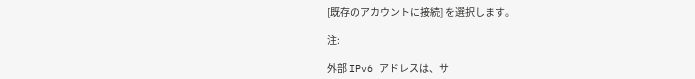[既存のアカウントに接続] を選択します。

注:

外部 IPv6 アドレスは、サ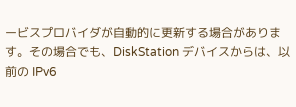ービスプロバイダが自動的に更新する場合があります。その場合でも、DiskStation デバイスからは、以前の IPv6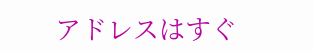アドレスはすぐ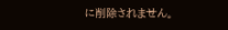に削除されません。